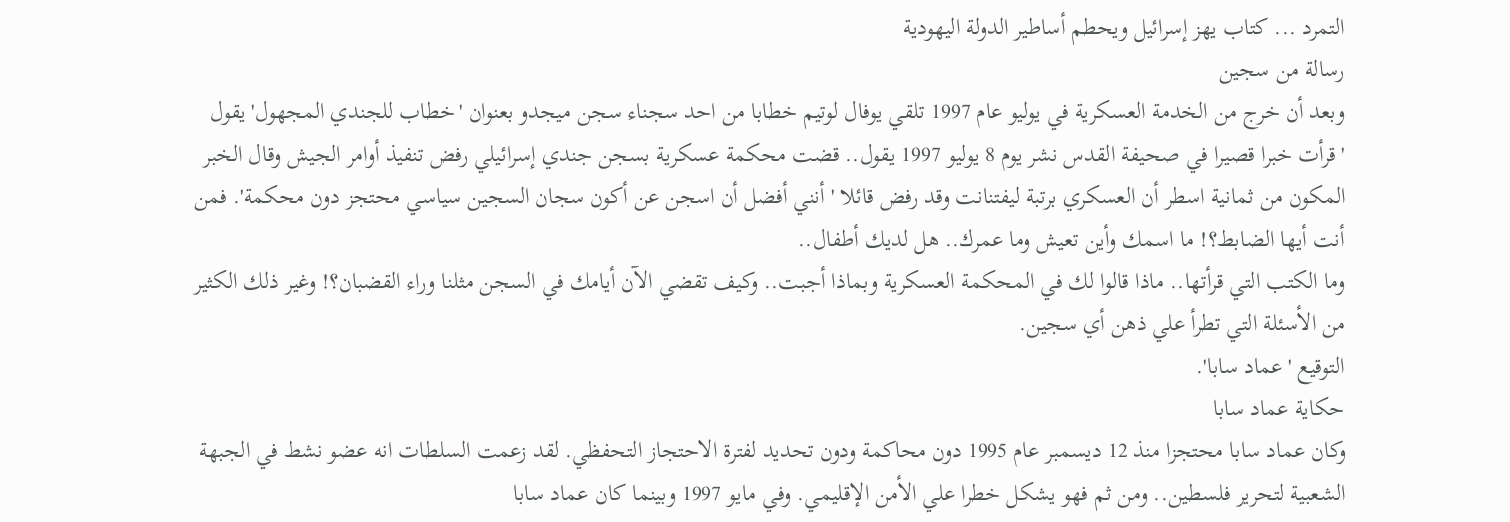التمرد ... كتاب يهز إسرائيل ويحطم أساطير الدولة اليهودية
رسالة من سجين
وبعد أن خرج من الخدمة العسكرية في يوليو عام 1997 تلقي يوفال لوتيم خطابا من احد سجناء سجن ميجدو بعنوان 'خطاب للجندي المجهول' يقول 'قرأت خبرا قصيرا في صحيفة القدس نشر يوم 8 يوليو 1997 يقول.. قضت محكمة عسكرية بسجن جندي إسرائيلي رفض تنفيذ أوامر الجيش وقال الخبر المكون من ثمانية اسطر أن العسكري برتبة ليفتنانت وقد رفض قائلا 'أنني أفضل أن اسجن عن أكون سجان السجين سياسي محتجز دون محكمة'. فمن أنت أيها الضابط؟! ما اسمك وأين تعيش وما عمرك.. هل لديك أطفال..
وما الكتب التي قرأتها.. ماذا قالوا لك في المحكمة العسكرية وبماذا أجبت.. وكيف تقضي الآن أيامك في السجن مثلنا وراء القضبان؟! وغير ذلك الكثير من الأسئلة التي تطرأ علي ذهن أي سجين.
التوقيع 'عماد سابا'.
حكاية عماد سابا
وكان عماد سابا محتجزا منذ 12 ديسمبر عام 1995 دون محاكمة ودون تحديد لفترة الاحتجاز التحفظي. لقد زعمت السلطات انه عضو نشط في الجبهة الشعبية لتحرير فلسطين.. ومن ثم فهو يشكل خطرا علي الأمن الإقليمي. وفي مايو 1997 وبينما كان عماد سابا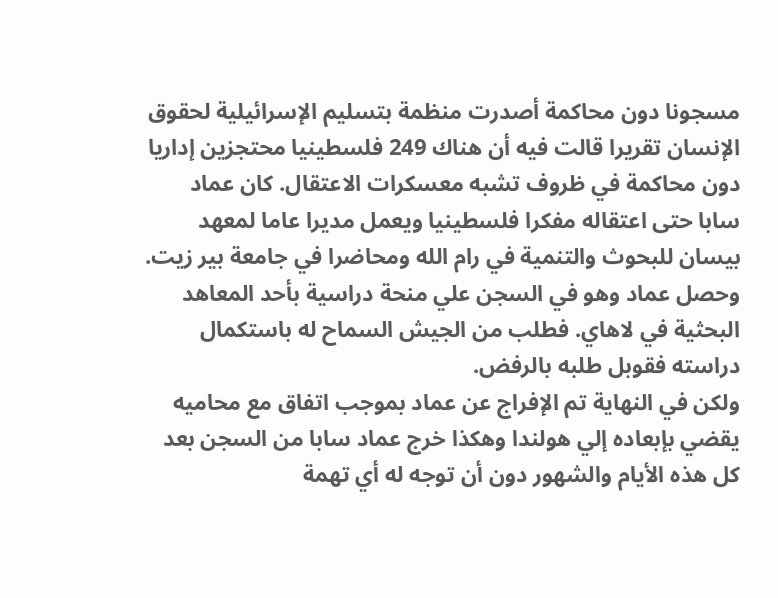مسجونا دون محاكمة أصدرت منظمة بتسليم الإسرائيلية لحقوق الإنسان تقريرا قالت فيه أن هناك 249 فلسطينيا محتجزين إداريا دون محاكمة في ظروف تشبه معسكرات الاعتقال. كان عماد سابا حتى اعتقاله مفكرا فلسطينيا ويعمل مديرا عاما لمعهد بيسان للبحوث والتنمية في رام الله ومحاضرا في جامعة بير زيت.
وحصل عماد وهو في السجن علي منحة دراسية بأحد المعاهد البحثية في لاهاي. فطلب من الجيش السماح له باستكمال دراسته فقوبل طلبه بالرفض.
ولكن في النهاية تم الإفراج عن عماد بموجب اتفاق مع محاميه يقضي بإبعاده إلي هولندا وهكذا خرج عماد سابا من السجن بعد كل هذه الأيام والشهور دون أن توجه له أي تهمة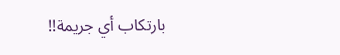بارتكاب أي جريمة!!